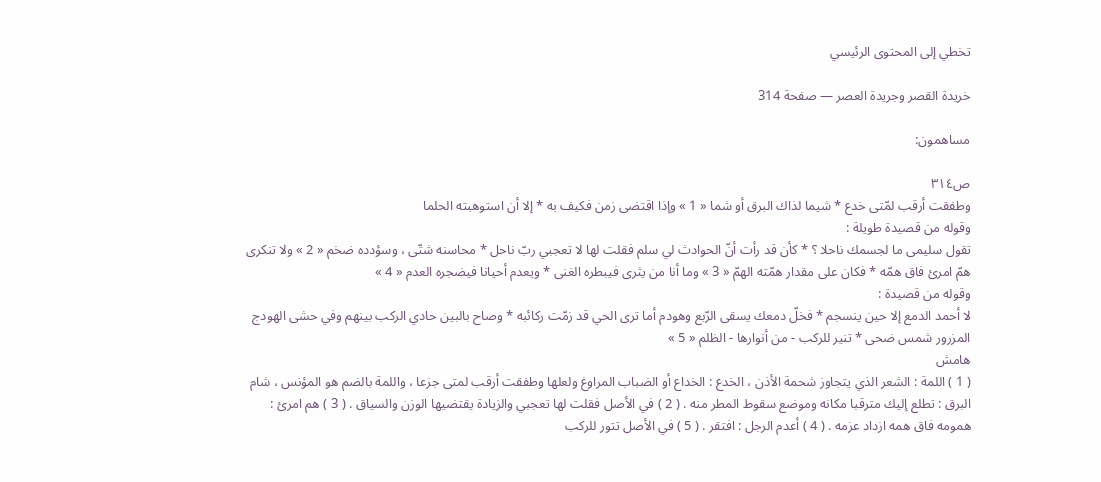تخطي إلى المحتوى الرئيسي

خريدة القصر وجريدة العصر — صفحة 314

مساهمون:

ص٣١٤
وطفقت أرقب لمّتى خدع * شيما لذاك البرق أو شما « 1 » وإذا اقتضى زمن فكيف به * إلا أن استوهبته الحلما
وقوله من قصيدة طويلة :
تقول سليمى ما لجسمك ناحلا ؟ * كأن قد رأت أنّ الحوادث لي سلم فقلت لها لا تعجبي ربّ ناحل * محاسنه شتّى ، وسؤدده ضخم « 2 » ولا تنكرى همّ امرئ فاق همّه * فكان على مقدار همّته الهمّ « 3 » وما أنا من يثرى فيبطره الغنى * ويعدم أحيانا فيضجره العدم « 4 »
وقوله من قصيدة :
لا أحمد الدمع إلا حين ينسجم * فخلّ دمعك يسقى الرّبع وهودم أما ترى الحي قد زمّت ركائبه * وصاح بالبين حادي الركب بينهم وفي حشى الهودج المزرور شمس ضحى * تنير للركب - من أنوارها - الظلم « 5 »
هامش
( 1 ) اللمة : الشعر الذي يتجاوز شحمة الأذن ، الخدع : الخداع أو الضباب المراوغ ولعلها وطفقت أرقب لمتى جزعا ، واللمة بالضم هو المؤنس ، شام البرق : تطلع إليك مترقبا مكانه وموضع سقوط المطر منه . ( 2 ) في الأصل فقلت لها تعجبي والزيادة يقتضيها الوزن والسياق . ( 3 ) هم امرئ : همومه فاق همه ازداد عزمه . ( 4 ) أعدم الرجل : افتقر . ( 5 ) في الأصل تتور للركب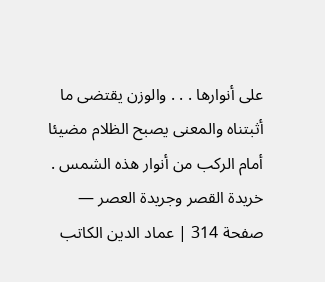على أنوارها . . . والوزن يقتضى ما أثبتناه والمعنى يصبح الظلام مضيئا أمام الركب من أنوار هذه الشمس .
خريدة القصر وجريدة العصر — صفحة 314 | عماد الدين الكاتب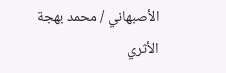الأصبهاني / محمد بهجة الأثري